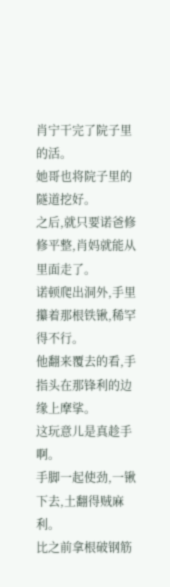肖宁干完了院子里的活。
她哥也将院子里的隧道挖好。
之后,就只要诺爸修修平整,肖妈就能从里面走了。
诺顿爬出洞外,手里攥着那根铁锹,稀罕得不行。
他翻来覆去的看,手指头在那锋利的边缘上摩挲。
这玩意儿是真趁手啊。
手脚一起使劲,一锹下去,土翻得贼麻利。
比之前拿根破钢筋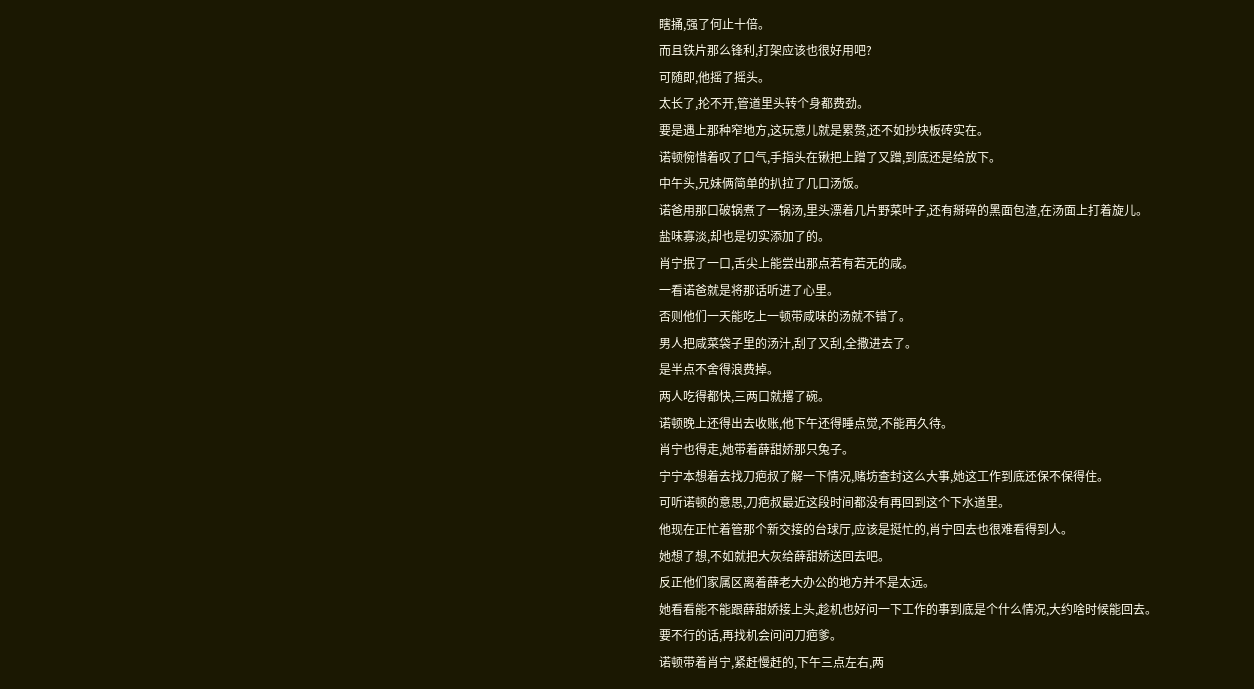瞎捅,强了何止十倍。
而且铁片那么锋利,打架应该也很好用吧?
可随即,他摇了摇头。
太长了,抡不开,管道里头转个身都费劲。
要是遇上那种窄地方,这玩意儿就是累赘,还不如抄块板砖实在。
诺顿惋惜着叹了口气,手指头在锹把上蹭了又蹭,到底还是给放下。
中午头,兄妹俩简单的扒拉了几口汤饭。
诺爸用那口破锅煮了一锅汤,里头漂着几片野菜叶子,还有掰碎的黑面包渣,在汤面上打着旋儿。
盐味寡淡,却也是切实添加了的。
肖宁抿了一口,舌尖上能尝出那点若有若无的咸。
一看诺爸就是将那话听进了心里。
否则他们一天能吃上一顿带咸味的汤就不错了。
男人把咸菜袋子里的汤汁,刮了又刮,全撒进去了。
是半点不舍得浪费掉。
两人吃得都快,三两口就撂了碗。
诺顿晚上还得出去收账,他下午还得睡点觉,不能再久待。
肖宁也得走,她带着薛甜娇那只兔子。
宁宁本想着去找刀疤叔了解一下情况,赌坊查封这么大事,她这工作到底还保不保得住。
可听诺顿的意思,刀疤叔最近这段时间都没有再回到这个下水道里。
他现在正忙着管那个新交接的台球厅,应该是挺忙的,肖宁回去也很难看得到人。
她想了想,不如就把大灰给薛甜娇送回去吧。
反正他们家属区离着薛老大办公的地方并不是太远。
她看看能不能跟薛甜娇接上头,趁机也好问一下工作的事到底是个什么情况,大约啥时候能回去。
要不行的话,再找机会问问刀疤爹。
诺顿带着肖宁,紧赶慢赶的,下午三点左右,两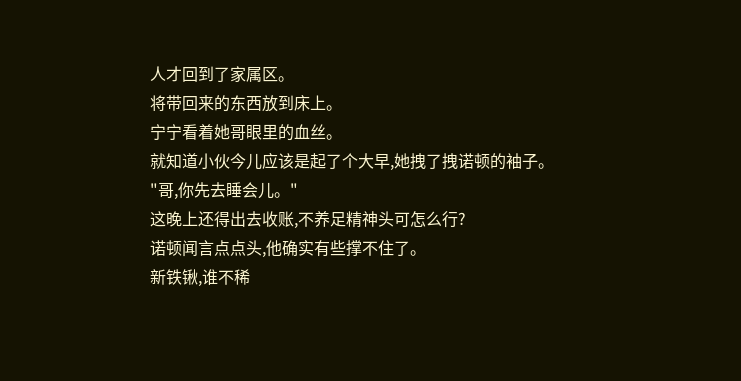人才回到了家属区。
将带回来的东西放到床上。
宁宁看着她哥眼里的血丝。
就知道小伙今儿应该是起了个大早,她拽了拽诺顿的袖子。
"哥,你先去睡会儿。"
这晚上还得出去收账,不养足精神头可怎么行?
诺顿闻言点点头,他确实有些撑不住了。
新铁锹,谁不稀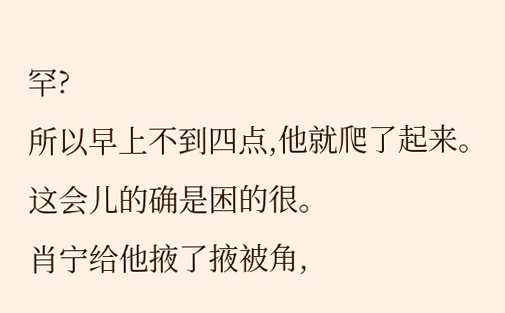罕?
所以早上不到四点,他就爬了起来。
这会儿的确是困的很。
肖宁给他掖了掖被角,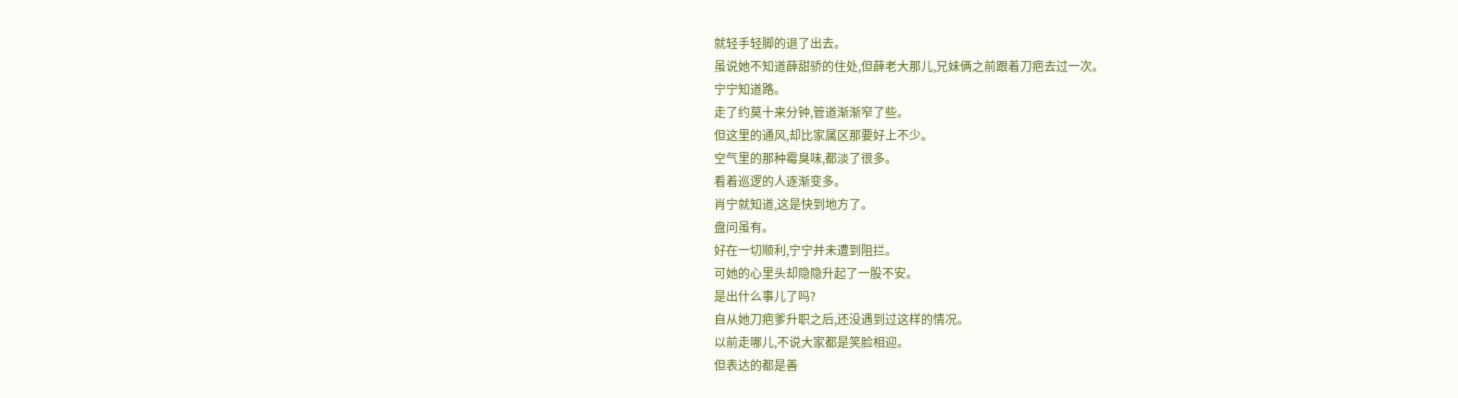就轻手轻脚的退了出去。
虽说她不知道薛甜骄的住处,但薛老大那儿,兄妹俩之前跟着刀疤去过一次。
宁宁知道路。
走了约莫十来分钟,管道渐渐窄了些。
但这里的通风,却比家属区那要好上不少。
空气里的那种霉臭味,都淡了很多。
看着巡逻的人逐渐变多。
肖宁就知道,这是快到地方了。
盘问虽有。
好在一切顺利,宁宁并未遭到阻拦。
可她的心里头却隐隐升起了一股不安。
是出什么事儿了吗?
自从她刀疤爹升职之后,还没遇到过这样的情况。
以前走哪儿,不说大家都是笑脸相迎。
但表达的都是善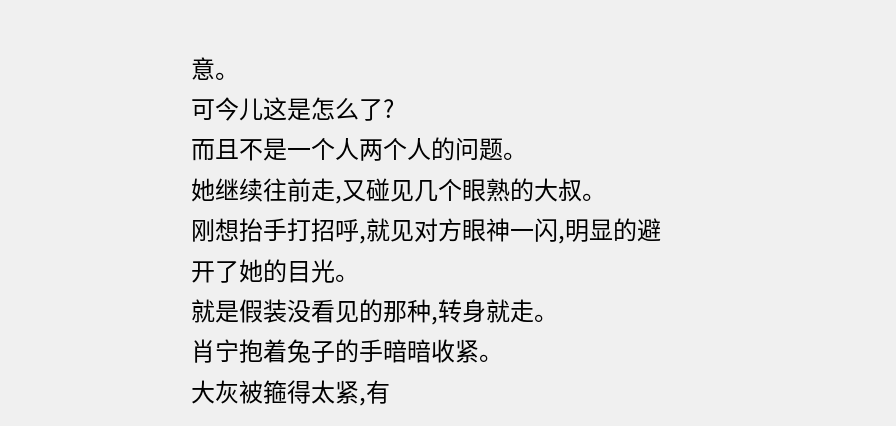意。
可今儿这是怎么了?
而且不是一个人两个人的问题。
她继续往前走,又碰见几个眼熟的大叔。
刚想抬手打招呼,就见对方眼神一闪,明显的避开了她的目光。
就是假装没看见的那种,转身就走。
肖宁抱着兔子的手暗暗收紧。
大灰被箍得太紧,有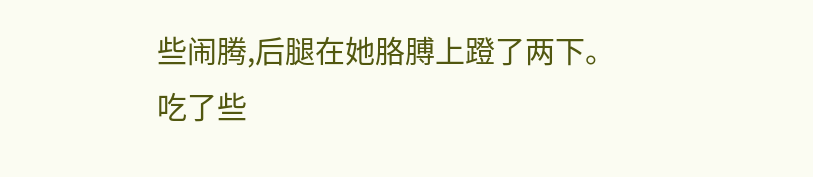些闹腾,后腿在她胳膊上蹬了两下。
吃了些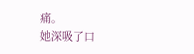痛。
她深吸了口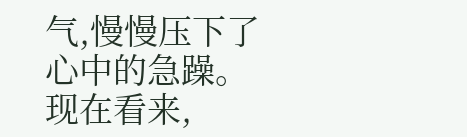气,慢慢压下了心中的急躁。
现在看来,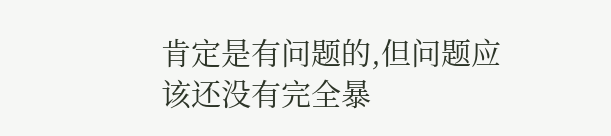肯定是有问题的,但问题应该还没有完全暴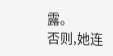露。
否则,她连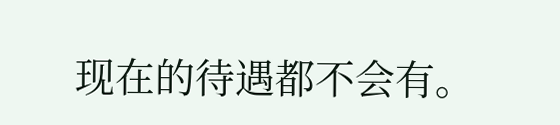现在的待遇都不会有。